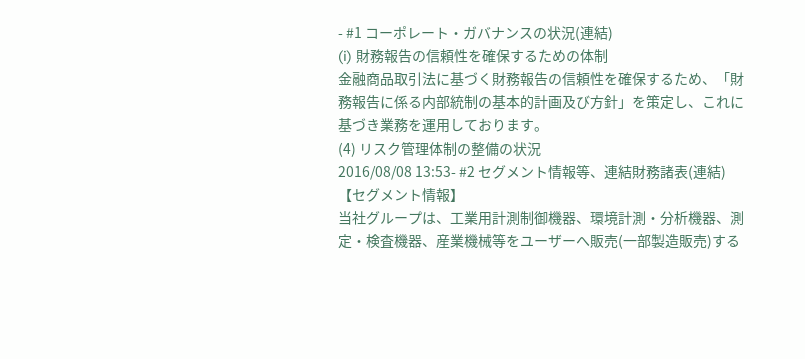- #1 コーポレート・ガバナンスの状況(連結)
(i) 財務報告の信頼性を確保するための体制
金融商品取引法に基づく財務報告の信頼性を確保するため、「財務報告に係る内部統制の基本的計画及び方針」を策定し、これに基づき業務を運用しております。
(4) リスク管理体制の整備の状況
2016/08/08 13:53- #2 セグメント情報等、連結財務諸表(連結)
【セグメント情報】
当社グループは、工業用計測制御機器、環境計測・分析機器、測定・検査機器、産業機械等をユーザーへ販売(一部製造販売)する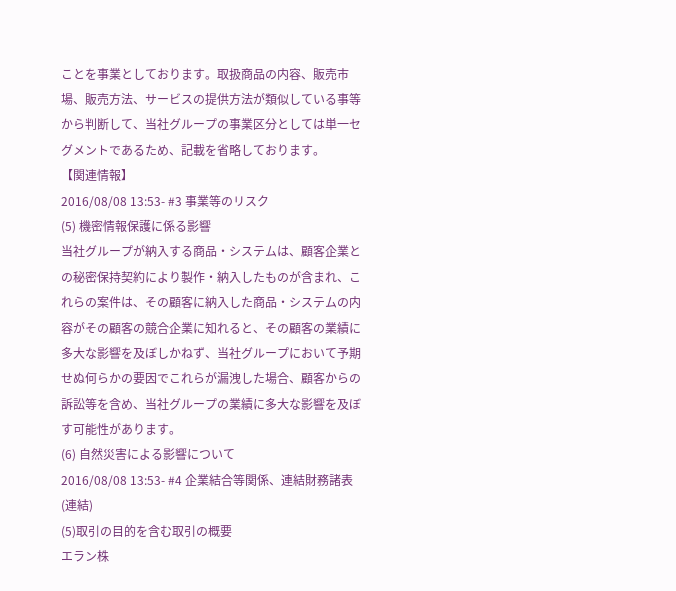ことを事業としております。取扱商品の内容、販売市場、販売方法、サービスの提供方法が類似している事等から判断して、当社グループの事業区分としては単一セグメントであるため、記載を省略しております。
【関連情報】
2016/08/08 13:53- #3 事業等のリスク
(5) 機密情報保護に係る影響
当社グループが納入する商品・システムは、顧客企業との秘密保持契約により製作・納入したものが含まれ、これらの案件は、その顧客に納入した商品・システムの内容がその顧客の競合企業に知れると、その顧客の業績に多大な影響を及ぼしかねず、当社グループにおいて予期せぬ何らかの要因でこれらが漏洩した場合、顧客からの訴訟等を含め、当社グループの業績に多大な影響を及ぼす可能性があります。
(6) 自然災害による影響について
2016/08/08 13:53- #4 企業結合等関係、連結財務諸表(連結)
(5)取引の目的を含む取引の概要
エラン株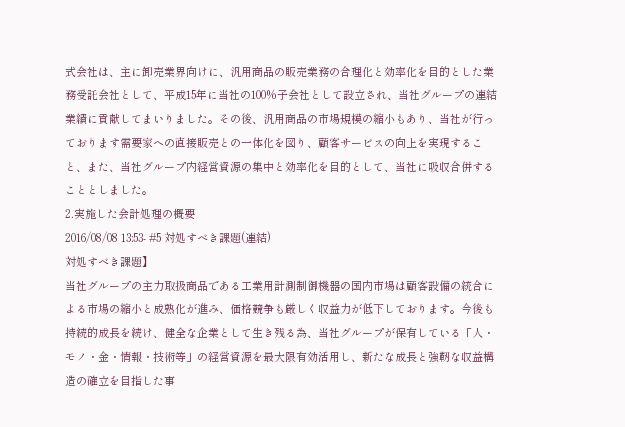式会社は、主に卸売業界向けに、汎用商品の販売業務の合理化と効率化を目的とした業務受託会社として、平成15年に当社の100%子会社として設立され、当社グループの連結業績に貢献してまいりました。その後、汎用商品の市場規模の縮小もあり、当社が行っております需要家への直接販売との一体化を図り、顧客サービスの向上を実現すること、また、当社グループ内経営資源の集中と効率化を目的として、当社に吸収合併することとしました。
2.実施した会計処理の概要
2016/08/08 13:53- #5 対処すべき課題(連結)
対処すべき課題】
当社グループの主力取扱商品である工業用計測制御機器の国内市場は顧客設備の統合による市場の縮小と成熟化が進み、価格競争も厳しく収益力が低下しております。今後も持続的成長を続け、健全な企業として生き残る為、当社グループが保有している「人・モノ・金・情報・技術等」の経営資源を最大限有効活用し、新たな成長と強靭な収益構造の確立を目指した事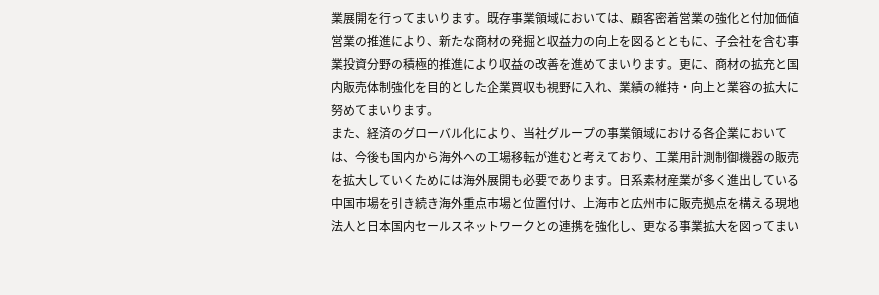業展開を行ってまいります。既存事業領域においては、顧客密着営業の強化と付加価値営業の推進により、新たな商材の発掘と収益力の向上を図るとともに、子会社を含む事業投資分野の積極的推進により収益の改善を進めてまいります。更に、商材の拡充と国内販売体制強化を目的とした企業買収も視野に入れ、業績の維持・向上と業容の拡大に努めてまいります。
また、経済のグローバル化により、当社グループの事業領域における各企業においては、今後も国内から海外への工場移転が進むと考えており、工業用計測制御機器の販売を拡大していくためには海外展開も必要であります。日系素材産業が多く進出している中国市場を引き続き海外重点市場と位置付け、上海市と広州市に販売拠点を構える現地法人と日本国内セールスネットワークとの連携を強化し、更なる事業拡大を図ってまい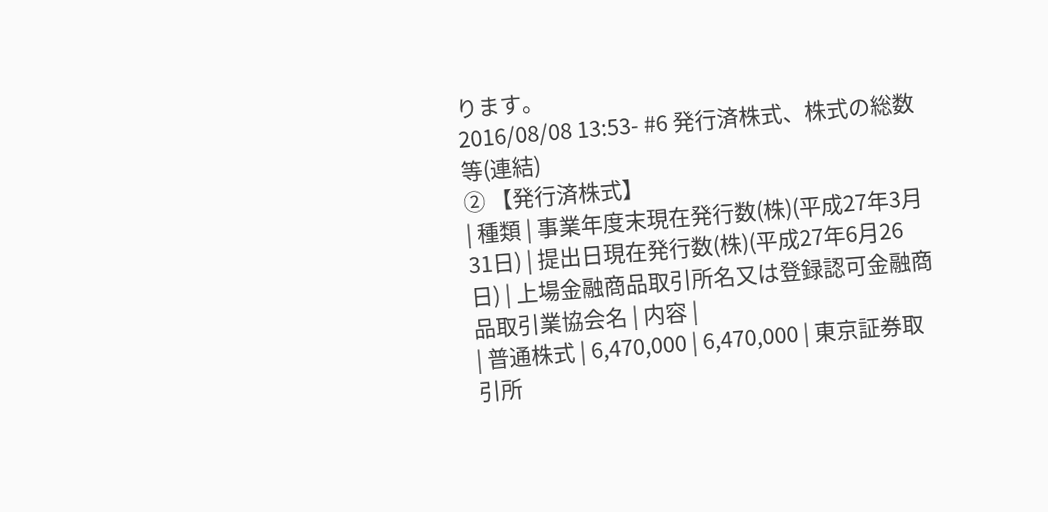ります。
2016/08/08 13:53- #6 発行済株式、株式の総数等(連結)
② 【発行済株式】
| 種類 | 事業年度末現在発行数(株)(平成27年3月31日) | 提出日現在発行数(株)(平成27年6月26日) | 上場金融商品取引所名又は登録認可金融商品取引業協会名 | 内容 |
| 普通株式 | 6,470,000 | 6,470,000 | 東京証券取引所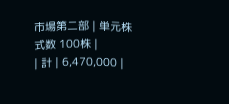市場第二部 | 単元株式数 100株 |
| 計 | 6,470,000 |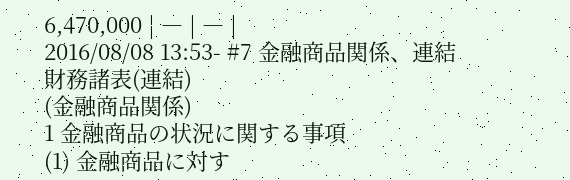6,470,000 | ― | ― |
2016/08/08 13:53- #7 金融商品関係、連結財務諸表(連結)
(金融商品関係)
1 金融商品の状況に関する事項
(1) 金融商品に対す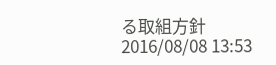る取組方針
2016/08/08 13:53